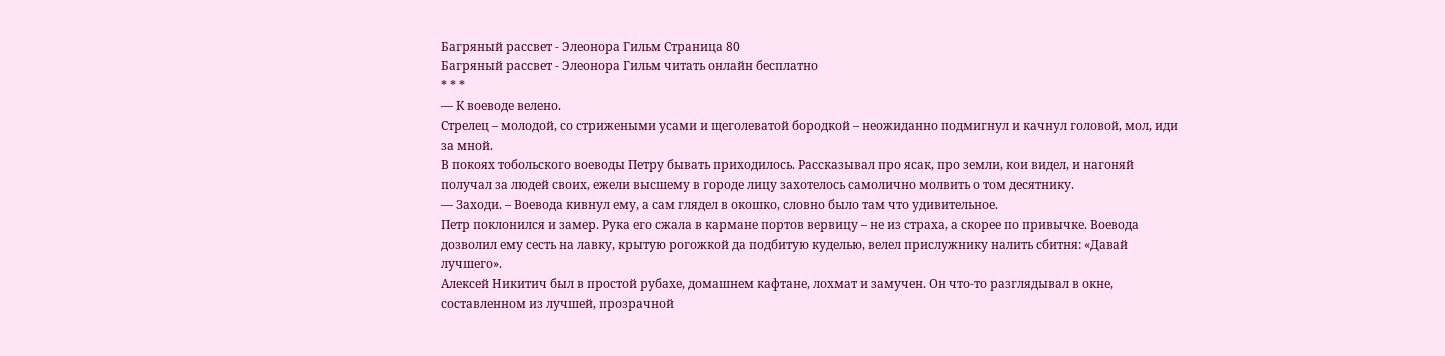Багряный рассвет - Элеонора Гильм Страница 80
Багряный рассвет - Элеонора Гильм читать онлайн бесплатно
* * *
— К воеводе велено.
Стрелец – молодой, со стрижеными усами и щеголеватой бородкой – неожиданно подмигнул и качнул головой, мол, иди за мной.
В покоях тобольского воеводы Петру бывать приходилось. Рассказывал про ясак, про земли, кои видел, и нагоняй получал за людей своих, ежели высшему в городе лицу захотелось самолично молвить о том десятнику.
— Заходи. – Воевода кивнул ему, а сам глядел в окошко, словно было там что удивительное.
Петр поклонился и замер. Рука его сжала в кармане портов вервицу – не из страха, а скорее по привычке. Воевода дозволил ему сесть на лавку, крытую рогожкой да подбитую куделью, велел прислужнику налить сбитня: «Давай лучшего».
Алексей Никитич был в простой рубахе, домашнем кафтане, лохмат и замучен. Он что-то разглядывал в окне, составленном из лучшей, прозрачной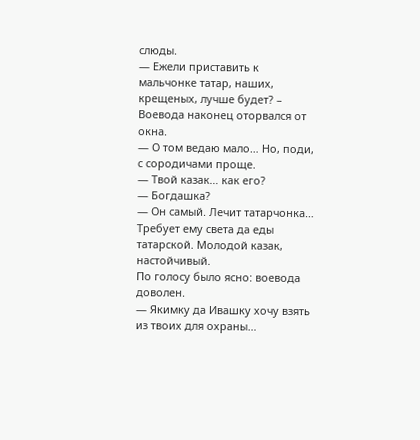слюды.
— Ежели приставить к мальчонке татар, наших, крещеных, лучше будет? – Воевода наконец оторвался от окна.
— О том ведаю мало… Но, поди, с сородичами проще.
— Твой казак… как его?
— Богдашка?
— Он самый. Лечит татарчонка… Требует ему света да еды татарской. Молодой казак, настойчивый.
По голосу было ясно: воевода доволен.
— Якимку да Ивашку хочу взять из твоих для охраны…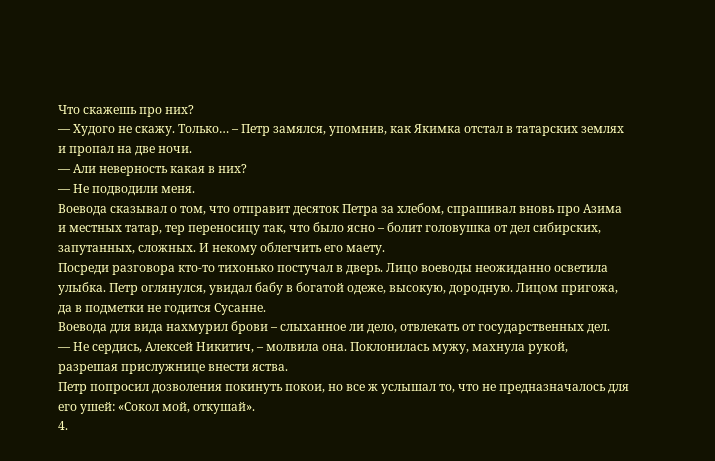Что скажешь про них?
— Худого не скажу. Только… – Петр замялся, упомнив, как Якимка отстал в татарских землях и пропал на две ночи.
— Али неверность какая в них?
— Не подводили меня.
Воевода сказывал о том, что отправит десяток Петра за хлебом, спрашивал вновь про Азима и местных татар, тер переносицу так, что было ясно – болит головушка от дел сибирских, запутанных, сложных. И некому облегчить его маету.
Посреди разговора кто-то тихонько постучал в дверь. Лицо воеводы неожиданно осветила улыбка. Петр оглянулся, увидал бабу в богатой одеже, высокую, дородную. Лицом пригожа, да в подметки не годится Сусанне.
Воевода для вида нахмурил брови – слыханное ли дело, отвлекать от государственных дел.
— Не сердись, Алексей Никитич, – молвила она. Поклонилась мужу, махнула рукой, разрешая прислужнице внести яства.
Петр попросил дозволения покинуть покои, но все ж услышал то, что не предназначалось для его ушей: «Сокол мой, откушай».
4.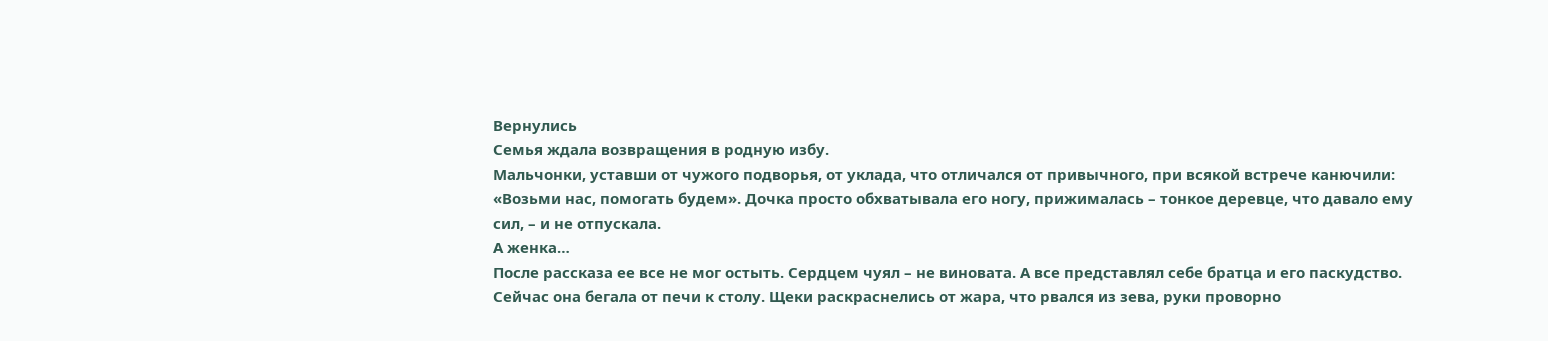Вернулись
Семья ждала возвращения в родную избу.
Мальчонки, уставши от чужого подворья, от уклада, что отличался от привычного, при всякой встрече канючили: «Возьми нас, помогать будем». Дочка просто обхватывала его ногу, прижималась – тонкое деревце, что давало ему сил, – и не отпускала.
А женка…
После рассказа ее все не мог остыть. Сердцем чуял – не виновата. А все представлял себе братца и его паскудство.
Сейчас она бегала от печи к столу. Щеки раскраснелись от жара, что рвался из зева, руки проворно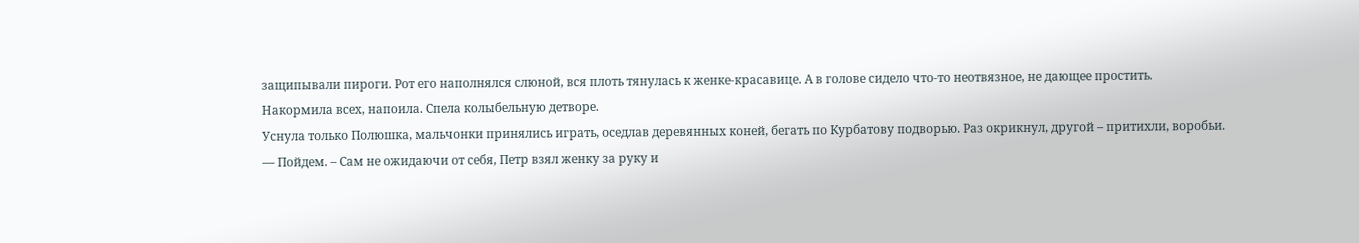защипывали пироги. Рот его наполнялся слюной, вся плоть тянулась к женке-красавице. А в голове сидело что-то неотвязное, не дающее простить.
Накормила всех, напоила. Спела колыбельную детворе.
Уснула только Полюшка, мальчонки принялись играть, оседлав деревянных коней, бегать по Курбатову подворью. Раз окрикнул, другой – притихли, воробьи.
— Пойдем. – Сам не ожидаючи от себя, Петр взял женку за руку и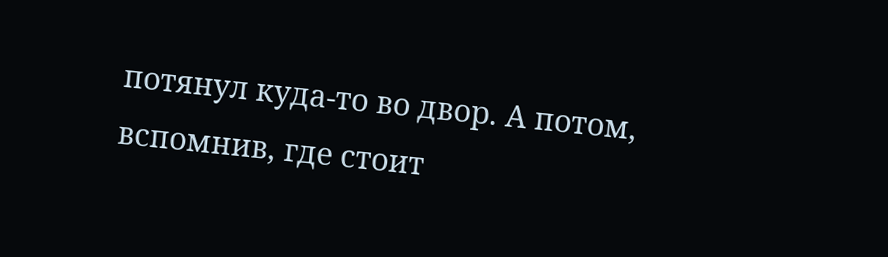потянул куда-то во двор. А потом, вспомнив, где стоит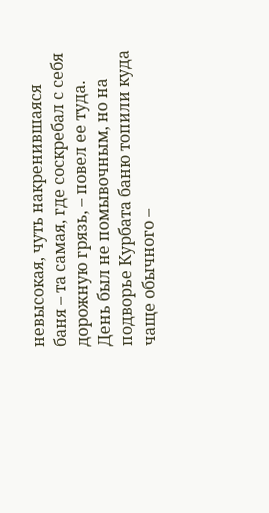невысокая, чуть накренившаяся баня – та самая, где соскребал с себя дорожную грязь, – повел ее туда.
День был не помывочным, но на подворье Курбата баню топили куда чаще обычного –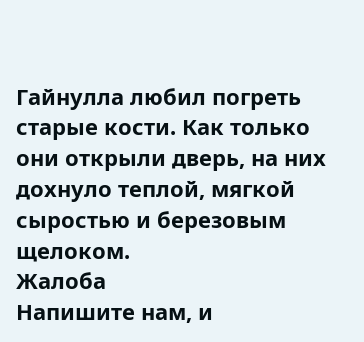Гайнулла любил погреть старые кости. Как только они открыли дверь, на них дохнуло теплой, мягкой сыростью и березовым щелоком.
Жалоба
Напишите нам, и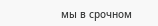мы в срочном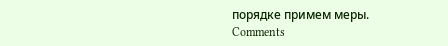порядке примем меры.
Comments